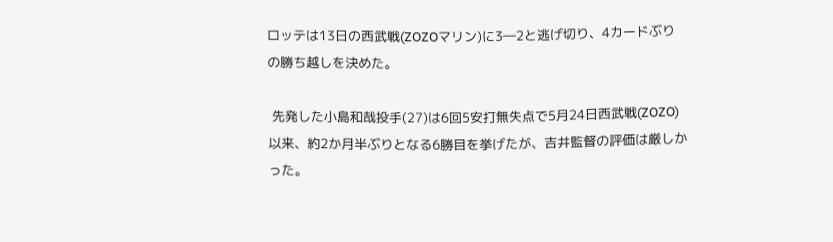ロッテは13日の西武戦(ZOZOマリン)に3―2と逃げ切り、4カードぶりの勝ち越しを決めた。

 先発した小島和哉投手(27)は6回5安打無失点で5月24日西武戦(ZOZO)以来、約2か月半ぶりとなる6勝目を挙げたが、吉井監督の評価は厳しかった。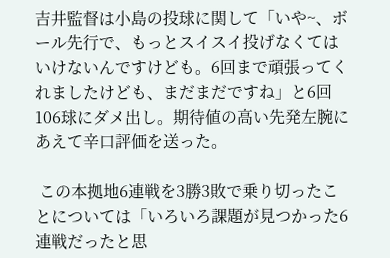吉井監督は小島の投球に関して「いや~、ボール先行で、もっとスイスイ投げなくてはいけないんですけども。6回まで頑張ってくれましたけども、まだまだですね」と6回106球にダメ出し。期待値の高い先発左腕にあえて辛口評価を送った。

 この本拠地6連戦を3勝3敗で乗り切ったことについては「いろいろ課題が見つかった6連戦だったと思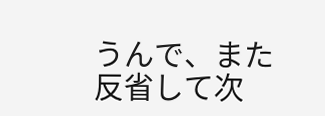うんで、また反省して次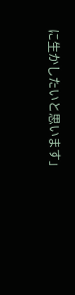に生かしたいと思います」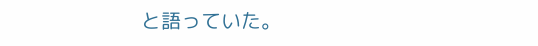と語っていた。